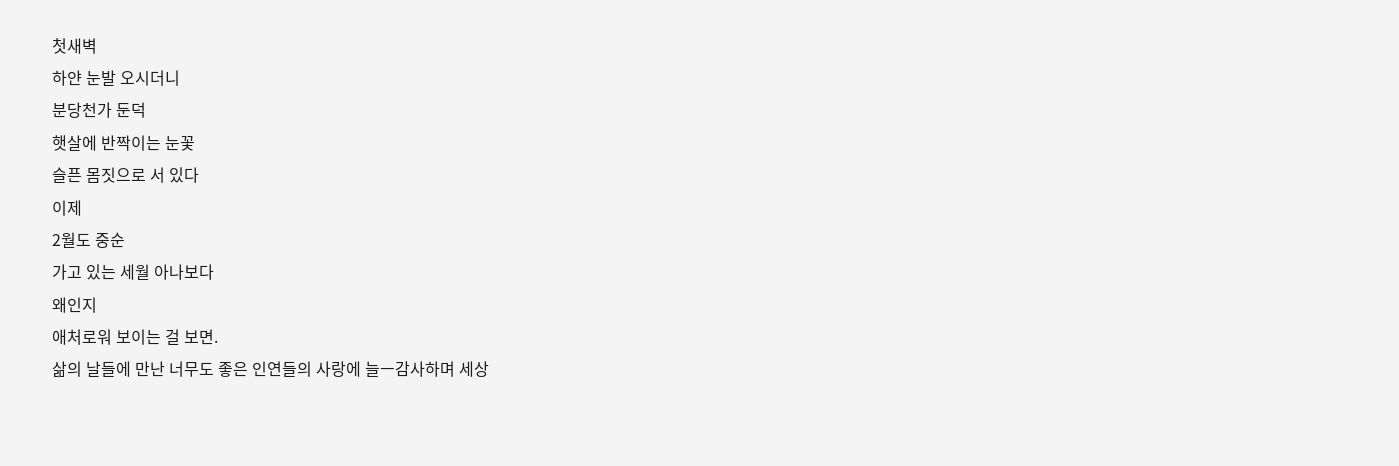첫새벽
하얀 눈발 오시더니
분당천가 둔덕
햇살에 반짝이는 눈꽃
슬픈 몸짓으로 서 있다
이제
2월도 중순
가고 있는 세월 아나보다
왜인지
애처로워 보이는 걸 보면.
삶의 날들에 만난 너무도 좋은 인연들의 사랑에 늘ㅡ감사하며 세상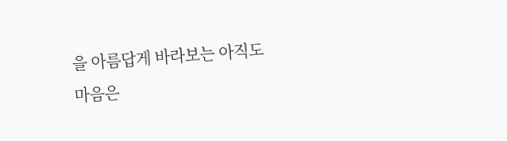을 아름답게 바라보는 아직도 마음은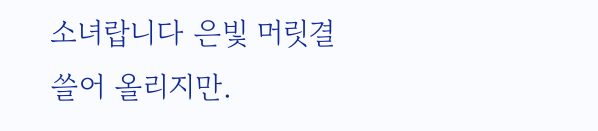소녀랍니다 은빛 머릿결 쓸어 올리지만.